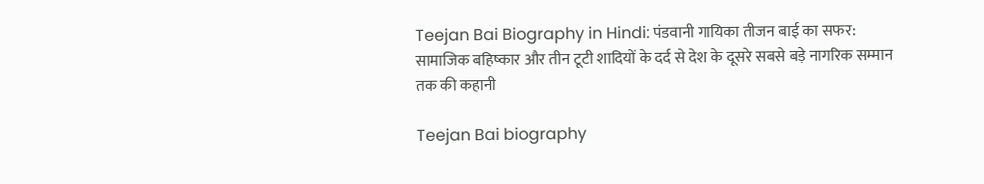Teejan Bai Biography in Hindi: पंडवानी गायिका तीजन बाई का सफर: सामाजिक बहिष्कार और तीन टूटी शादियों के दर्द से देश के दूसरे सबसे बड़े नागरिक सम्मान तक की कहानी

Teejan Bai biography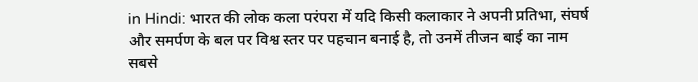in Hindi: भारत की लोक कला परंपरा में यदि किसी कलाकार ने अपनी प्रतिभा, संघर्ष और समर्पण के बल पर विश्व स्तर पर पहचान बनाई है, तो उनमें तीजन बाई का नाम सबसे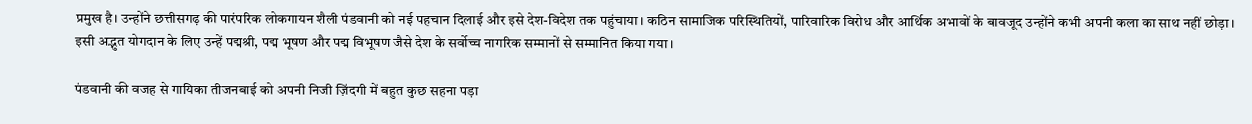प्रमुख है। उन्होंने छत्तीसगढ़ की पारंपरिक लोकगायन शैली पंडवानी को नई पहचान दिलाई और इसे देश-विदेश तक पहुंचाया। कठिन सामाजिक परिस्थितियों, पारिवारिक विरोध और आर्थिक अभावों के बावजूद उन्होंने कभी अपनी कला का साथ नहीं छोड़ा। इसी अद्भुत योगदान के लिए उन्हें पद्मश्री, पद्म भूषण और पद्म विभूषण जैसे देश के सर्वोच्च नागरिक सम्मानों से सम्मानित किया गया।

पंडवानी की वजह से गायिका तीजनबाई को अपनी निजी ज़िंदगी में बहुत कुछ सहना पड़ा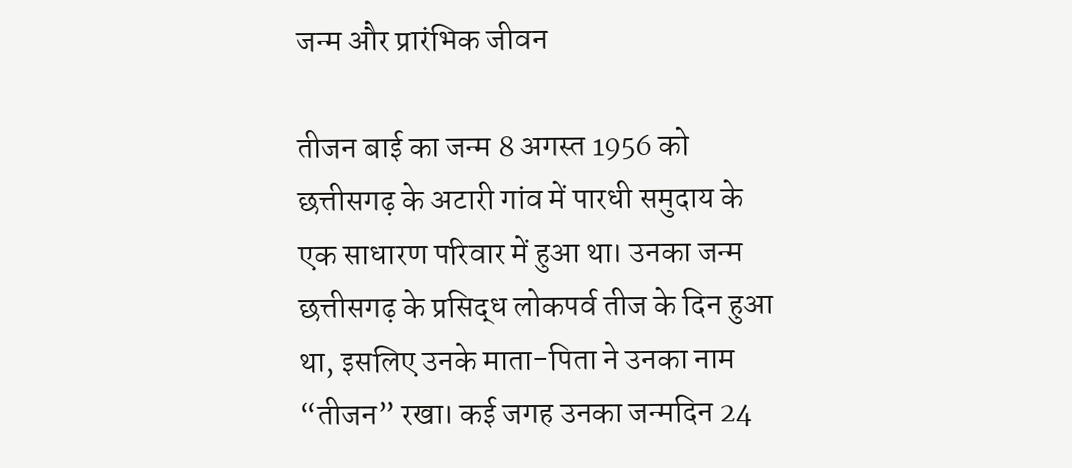जन्म और प्रारंभिक जीवन

तीजन बाई का जन्म 8 अगस्त 1956 को छत्तीसगढ़ के अटारी गांव में पारधी समुदाय के एक साधारण परिवार में हुआ था। उनका जन्म छत्तीसगढ़ के प्रसिद्ध लोकपर्व तीज के दिन हुआ था, इसलिए उनके माता-पिता ने उनका नाम “तीजन” रखा। कई जगह उनका जन्मदिन 24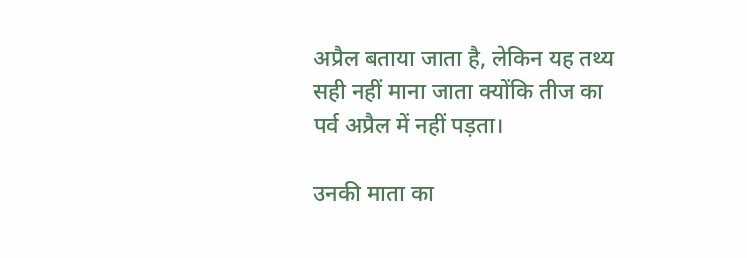अप्रैल बताया जाता है, लेकिन यह तथ्य सही नहीं माना जाता क्योंकि तीज का पर्व अप्रैल में नहीं पड़ता।

उनकी माता का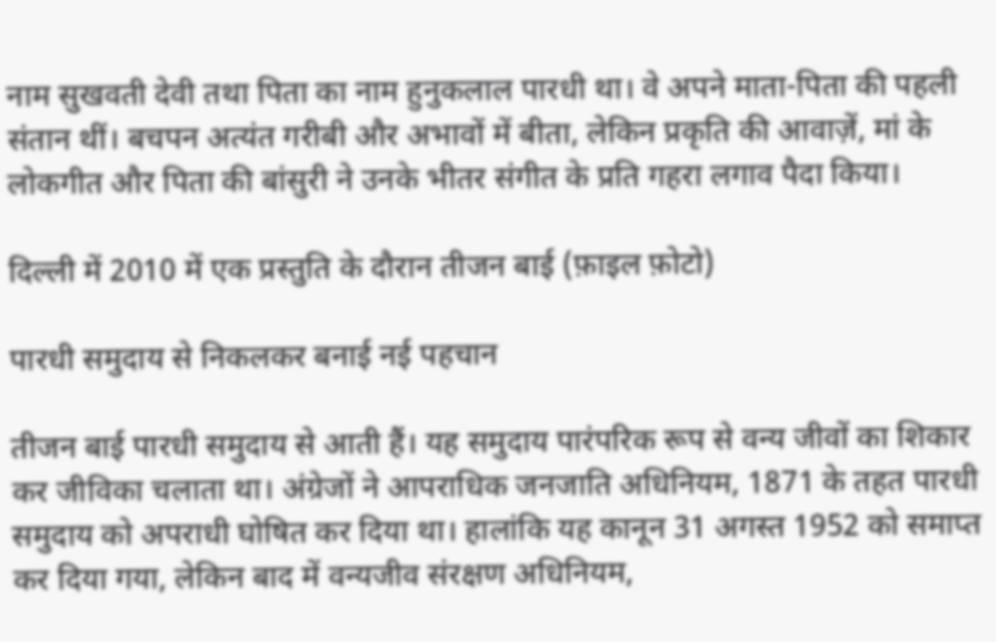नाम सुखवती देवी तथा पिता का नाम हुनुकलाल पारधी था। वे अपने माता-पिता की पहली संतान थीं। बचपन अत्यंत गरीबी और अभावों में बीता, लेकिन प्रकृति की आवाज़ें, मां के लोकगीत और पिता की बांसुरी ने उनके भीतर संगीत के प्रति गहरा लगाव पैदा किया।

दिल्ली में 2010 में एक प्रस्तुति के दौरान तीजन बाई (फ़ाइल फ़ोटो)

पारधी समुदाय से निकलकर बनाई नई पहचान

तीजन बाई पारधी समुदाय से आती हैं। यह समुदाय पारंपरिक रूप से वन्य जीवों का शिकार कर जीविका चलाता था। अंग्रेजों ने आपराधिक जनजाति अधिनियम, 1871 के तहत पारधी समुदाय को अपराधी घोषित कर दिया था। हालांकि यह कानून 31 अगस्त 1952 को समाप्त कर दिया गया, लेकिन बाद में वन्यजीव संरक्षण अधिनियम,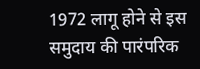1972 लागू होने से इस समुदाय की पारंपरिक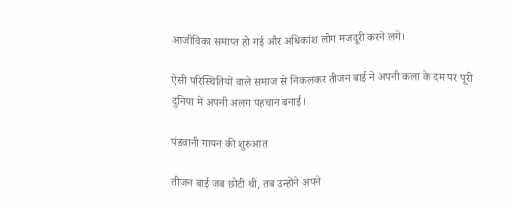आजीविका समाप्त हो गई और अधिकांश लोग मजदूरी करने लगे।

ऐसी परिस्थितियों वाले समाज से निकलकर तीजन बाई ने अपनी कला के दम पर पूरी दुनिया में अपनी अलग पहचान बनाई।

पंडवानी गायन की शुरुआत

तीजन बाई जब छोटी थीं, तब उन्होंने अपने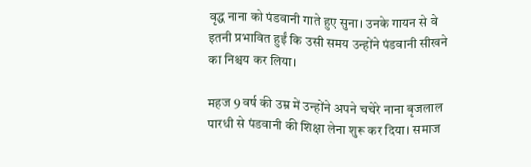वृद्ध नाना को पंडवानी गाते हुए सुना। उनके गायन से वे इतनी प्रभावित हुईं कि उसी समय उन्होंने पंडवानी सीखने का निश्चय कर लिया।

महज 9 वर्ष की उम्र में उन्होंने अपने चचेरे नाना बृजलाल पारधी से पंडवानी की शिक्षा लेना शुरू कर दिया। समाज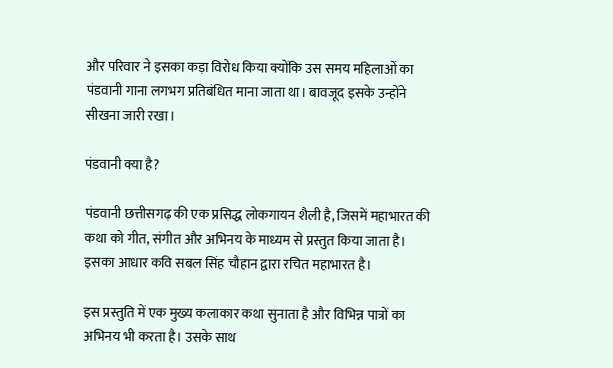और परिवार ने इसका कड़ा विरोध किया क्योंकि उस समय महिलाओं का पंडवानी गाना लगभग प्रतिबंधित माना जाता था। बावजूद इसके उन्होंने सीखना जारी रखा।

पंडवानी क्या है?

पंडवानी छत्तीसगढ़ की एक प्रसिद्ध लोकगायन शैली है, जिसमें महाभारत की कथा को गीत, संगीत और अभिनय के माध्यम से प्रस्तुत किया जाता है। इसका आधार कवि सबल सिंह चौहान द्वारा रचित महाभारत है।

इस प्रस्तुति में एक मुख्य कलाकार कथा सुनाता है और विभिन्न पात्रों का अभिनय भी करता है। उसके साथ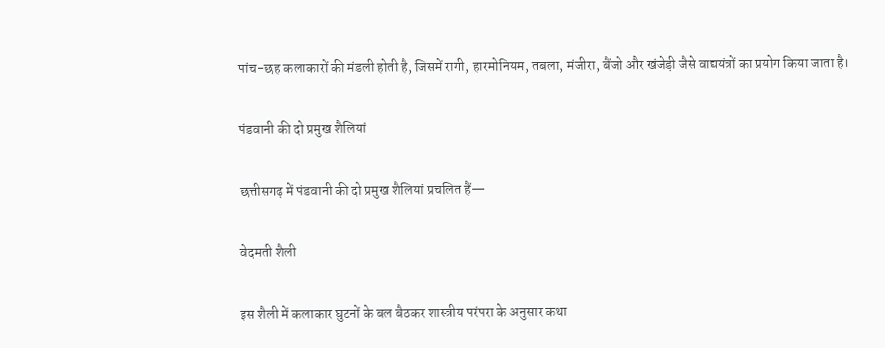पांच-छह कलाकारों की मंडली होती है, जिसमें रागी, हारमोनियम, तबला, मंजीरा, बैंजो और खंजेड़ी जैसे वाद्ययंत्रों का प्रयोग किया जाता है।

पंडवानी की दो प्रमुख शैलियां

छत्तीसगढ़ में पंडवानी की दो प्रमुख शैलियां प्रचलित हैं—

वेदमती शैली

इस शैली में कलाकार घुटनों के बल बैठकर शास्त्रीय परंपरा के अनुसार कथा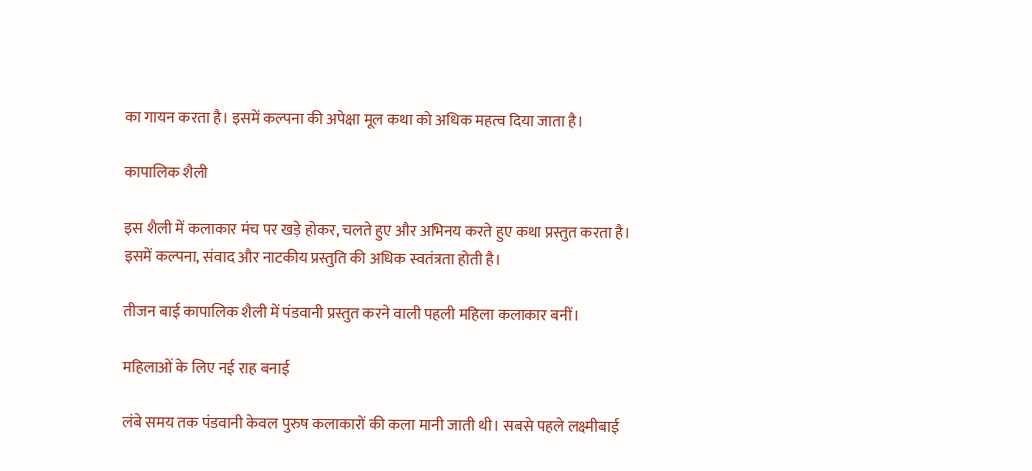का गायन करता है। इसमें कल्पना की अपेक्षा मूल कथा को अधिक महत्व दिया जाता है।

कापालिक शैली

इस शैली में कलाकार मंच पर खड़े होकर, चलते हुए और अभिनय करते हुए कथा प्रस्तुत करता है। इसमें कल्पना, संवाद और नाटकीय प्रस्तुति की अधिक स्वतंत्रता होती है।

तीजन बाई कापालिक शैली में पंडवानी प्रस्तुत करने वाली पहली महिला कलाकार बनीं।

महिलाओं के लिए नई राह बनाई

लंबे समय तक पंडवानी केवल पुरुष कलाकारों की कला मानी जाती थी। सबसे पहले लक्ष्मीबाई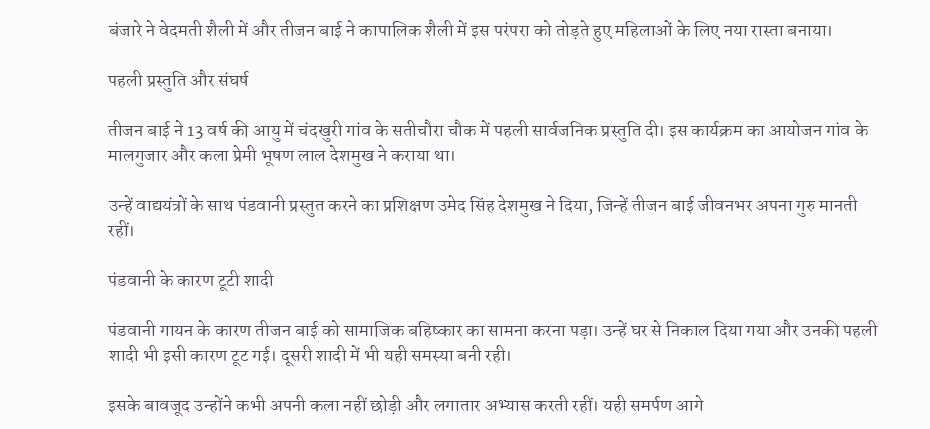बंजारे ने वेदमती शैली में और तीजन बाई ने कापालिक शैली में इस परंपरा को तोड़ते हुए महिलाओं के लिए नया रास्ता बनाया।

पहली प्रस्तुति और संघर्ष

तीजन बाई ने 13 वर्ष की आयु में चंदखुरी गांव के सतीचौरा चौक में पहली सार्वजनिक प्रस्तुति दी। इस कार्यक्रम का आयोजन गांव के मालगुजार और कला प्रेमी भूषण लाल देशमुख ने कराया था।

उन्हें वाद्ययंत्रों के साथ पंडवानी प्रस्तुत करने का प्रशिक्षण उमेद सिंह देशमुख ने दिया, जिन्हें तीजन बाई जीवनभर अपना गुरु मानती रहीं।

पंडवानी के कारण टूटी शादी

पंडवानी गायन के कारण तीजन बाई को सामाजिक बहिष्कार का सामना करना पड़ा। उन्हें घर से निकाल दिया गया और उनकी पहली शादी भी इसी कारण टूट गई। दूसरी शादी में भी यही समस्या बनी रही।

इसके बावजूद उन्होंने कभी अपनी कला नहीं छोड़ी और लगातार अभ्यास करती रहीं। यही समर्पण आगे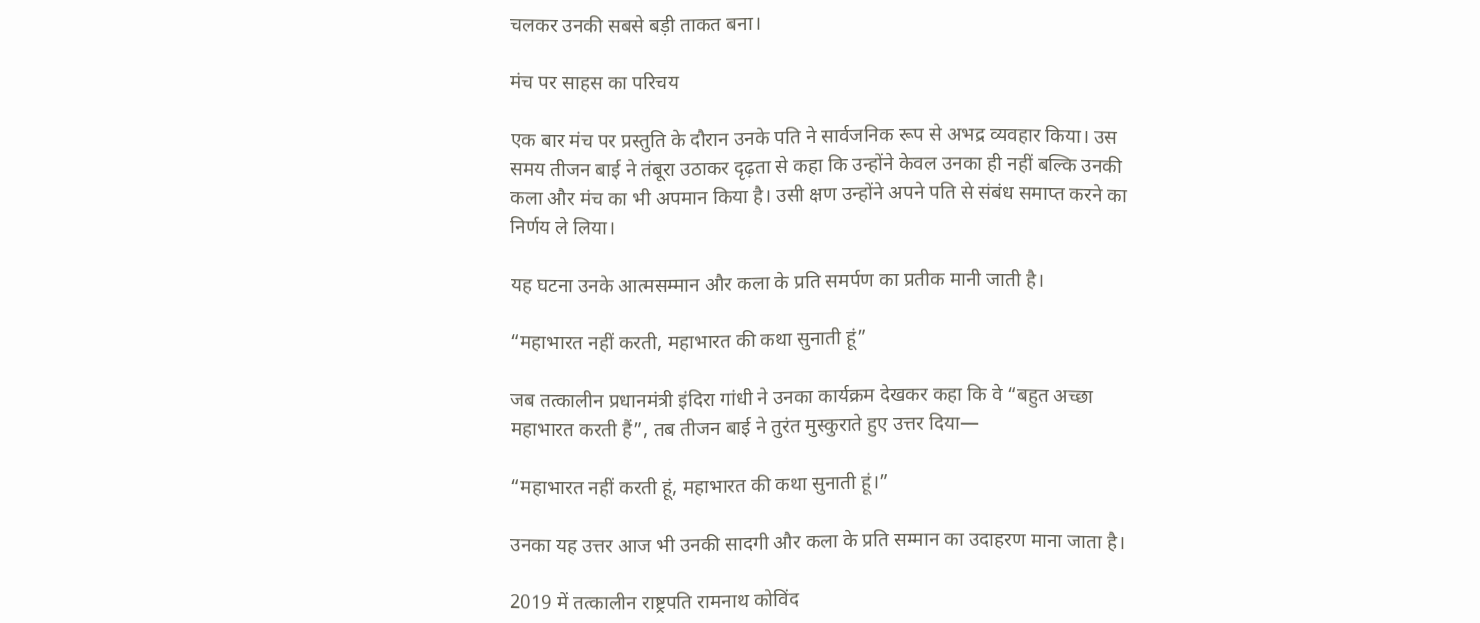चलकर उनकी सबसे बड़ी ताकत बना।

मंच पर साहस का परिचय

एक बार मंच पर प्रस्तुति के दौरान उनके पति ने सार्वजनिक रूप से अभद्र व्यवहार किया। उस समय तीजन बाई ने तंबूरा उठाकर दृढ़ता से कहा कि उन्होंने केवल उनका ही नहीं बल्कि उनकी कला और मंच का भी अपमान किया है। उसी क्षण उन्होंने अपने पति से संबंध समाप्त करने का निर्णय ले लिया।

यह घटना उनके आत्मसम्मान और कला के प्रति समर्पण का प्रतीक मानी जाती है।

“महाभारत नहीं करती, महाभारत की कथा सुनाती हूं”

जब तत्कालीन प्रधानमंत्री इंदिरा गांधी ने उनका कार्यक्रम देखकर कहा कि वे “बहुत अच्छा महाभारत करती हैं”, तब तीजन बाई ने तुरंत मुस्कुराते हुए उत्तर दिया—

“महाभारत नहीं करती हूं, महाभारत की कथा सुनाती हूं।”

उनका यह उत्तर आज भी उनकी सादगी और कला के प्रति सम्मान का उदाहरण माना जाता है।

2019 में तत्कालीन राष्ट्रपति रामनाथ कोविंद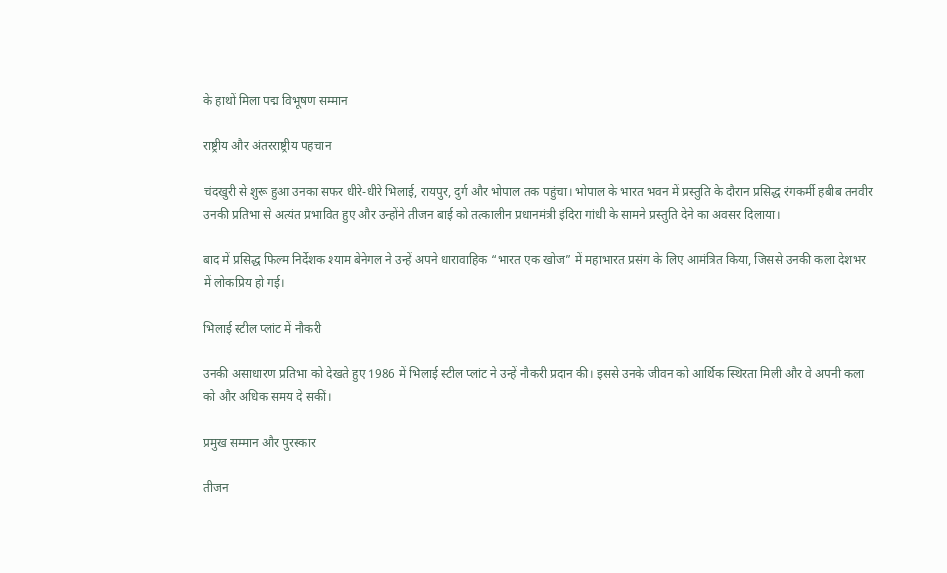के हाथों मिला पद्म विभूषण सम्मान

राष्ट्रीय और अंतरराष्ट्रीय पहचान

चंदखुरी से शुरू हुआ उनका सफर धीरे-धीरे भिलाई, रायपुर, दुर्ग और भोपाल तक पहुंचा। भोपाल के भारत भवन में प्रस्तुति के दौरान प्रसिद्ध रंगकर्मी हबीब तनवीर उनकी प्रतिभा से अत्यंत प्रभावित हुए और उन्होंने तीजन बाई को तत्कालीन प्रधानमंत्री इंदिरा गांधी के सामने प्रस्तुति देने का अवसर दिलाया।

बाद में प्रसिद्ध फिल्म निर्देशक श्याम बेनेगल ने उन्हें अपने धारावाहिक “भारत एक खोज” में महाभारत प्रसंग के लिए आमंत्रित किया, जिससे उनकी कला देशभर में लोकप्रिय हो गई।

भिलाई स्टील प्लांट में नौकरी

उनकी असाधारण प्रतिभा को देखते हुए 1986 में भिलाई स्टील प्लांट ने उन्हें नौकरी प्रदान की। इससे उनके जीवन को आर्थिक स्थिरता मिली और वे अपनी कला को और अधिक समय दे सकीं।

प्रमुख सम्मान और पुरस्कार

तीजन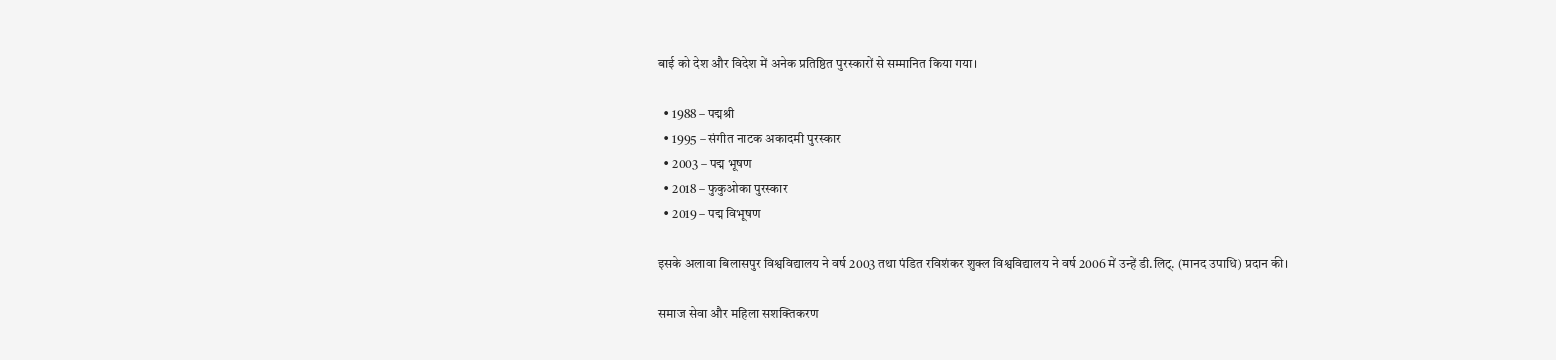बाई को देश और विदेश में अनेक प्रतिष्ठित पुरस्कारों से सम्मानित किया गया।

  • 1988 – पद्मश्री
  • 1995 – संगीत नाटक अकादमी पुरस्कार
  • 2003 – पद्म भूषण
  • 2018 – फुकुओका पुरस्कार
  • 2019 – पद्म विभूषण

इसके अलावा बिलासपुर विश्वविद्यालय ने वर्ष 2003 तथा पंडित रविशंकर शुक्ल विश्वविद्यालय ने वर्ष 2006 में उन्हें डी.लिट्. (मानद उपाधि) प्रदान की।

समाज सेवा और महिला सशक्तिकरण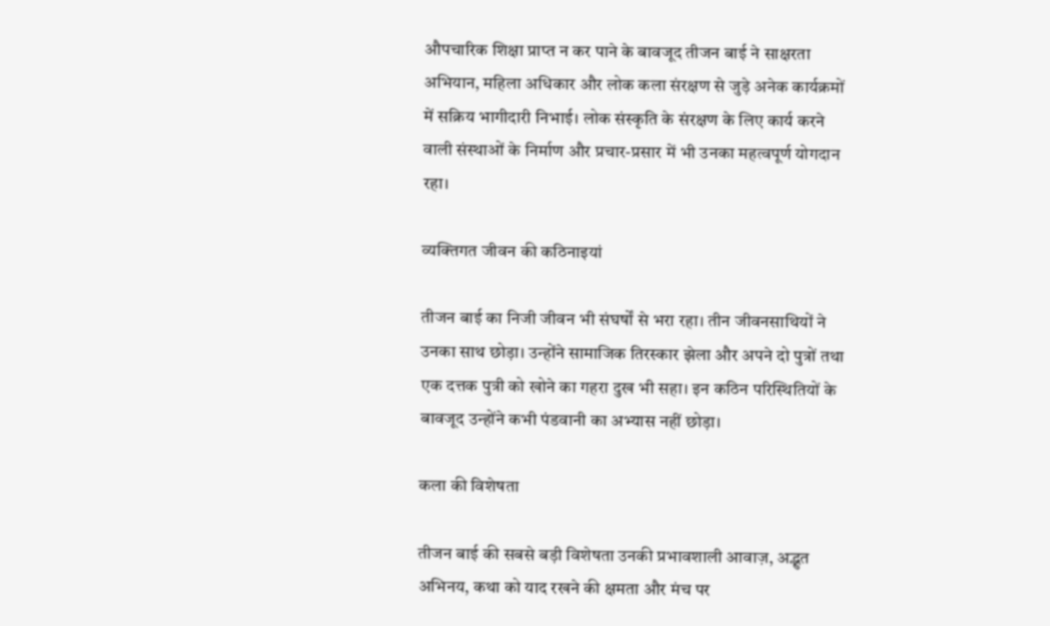औपचारिक शिक्षा प्राप्त न कर पाने के बावजूद तीजन बाई ने साक्षरता अभियान, महिला अधिकार और लोक कला संरक्षण से जुड़े अनेक कार्यक्रमों में सक्रिय भागीदारी निभाई। लोक संस्कृति के संरक्षण के लिए कार्य करने वाली संस्थाओं के निर्माण और प्रचार-प्रसार में भी उनका महत्वपूर्ण योगदान रहा।

व्यक्तिगत जीवन की कठिनाइयां

तीजन बाई का निजी जीवन भी संघर्षों से भरा रहा। तीन जीवनसाथियों ने उनका साथ छोड़ा। उन्होंने सामाजिक तिरस्कार झेला और अपने दो पुत्रों तथा एक दत्तक पुत्री को खोने का गहरा दुख भी सहा। इन कठिन परिस्थितियों के बावजूद उन्होंने कभी पंडवानी का अभ्यास नहीं छोड़ा।

कला की विशेषता

तीजन बाई की सबसे बड़ी विशेषता उनकी प्रभावशाली आवाज़, अद्भुत अभिनय, कथा को याद रखने की क्षमता और मंच पर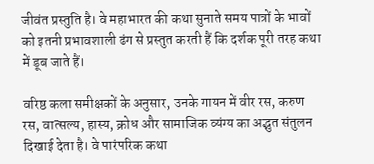जीवंत प्रस्तुति है। वे महाभारत की कथा सुनाते समय पात्रों के भावों को इतनी प्रभावशाली ढंग से प्रस्तुत करती हैं कि दर्शक पूरी तरह कथा में डूब जाते हैं।

वरिष्ठ कला समीक्षकों के अनुसार, उनके गायन में वीर रस, करुण रस, वात्सल्य, हास्य, क्रोध और सामाजिक व्यंग्य का अद्भुत संतुलन दिखाई देता है। वे पारंपरिक कथा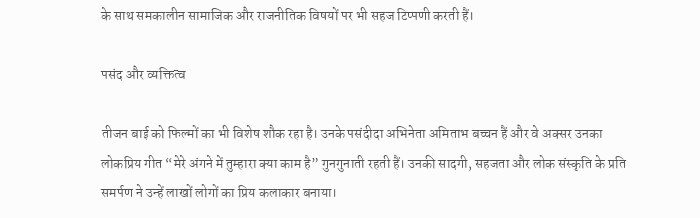के साथ समकालीन सामाजिक और राजनीतिक विषयों पर भी सहज टिप्पणी करती हैं।

पसंद और व्यक्तित्व

तीजन बाई को फिल्मों का भी विशेष शौक रहा है। उनके पसंदीदा अभिनेता अमिताभ बच्चन हैं और वे अक्सर उनका लोकप्रिय गीत “मेरे अंगने में तुम्हारा क्या काम है” गुनगुनाती रहती हैं। उनकी सादगी, सहजता और लोक संस्कृति के प्रति समर्पण ने उन्हें लाखों लोगों का प्रिय कलाकार बनाया।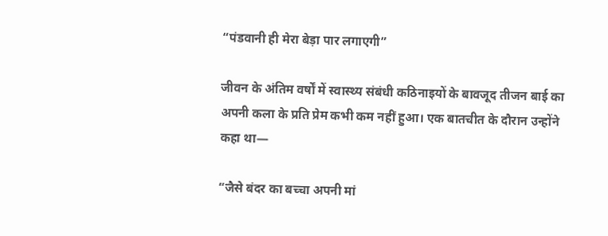“पंडवानी ही मेरा बेड़ा पार लगाएगी”

जीवन के अंतिम वर्षों में स्वास्थ्य संबंधी कठिनाइयों के बावजूद तीजन बाई का अपनी कला के प्रति प्रेम कभी कम नहीं हुआ। एक बातचीत के दौरान उन्होंने कहा था—

“जैसे बंदर का बच्चा अपनी मां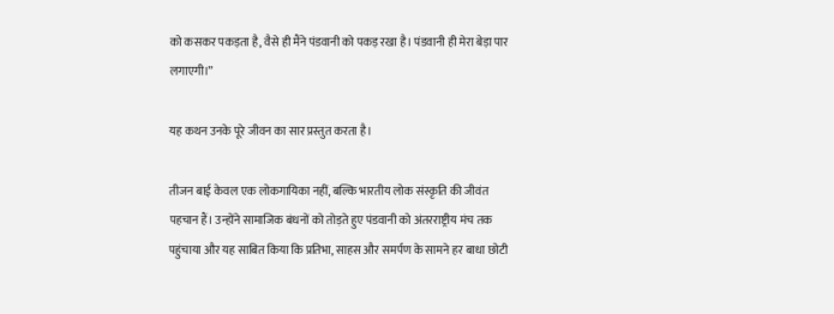को कसकर पकड़ता है, वैसे ही मैंने पंडवानी को पकड़ रखा है। पंडवानी ही मेरा बेड़ा पार लगाएगी।”

यह कथन उनके पूरे जीवन का सार प्रस्तुत करता है।

तीजन बाई केवल एक लोकगायिका नहीं, बल्कि भारतीय लोक संस्कृति की जीवंत पहचान हैं। उन्होंने सामाजिक बंधनों को तोड़ते हुए पंडवानी को अंतरराष्ट्रीय मंच तक पहुंचाया और यह साबित किया कि प्रतिभा, साहस और समर्पण के सामने हर बाधा छोटी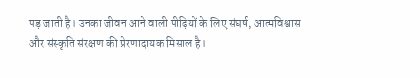पड़ जाती है। उनका जीवन आने वाली पीढ़ियों के लिए संघर्ष, आत्मविश्वास और संस्कृति संरक्षण की प्रेरणादायक मिसाल है।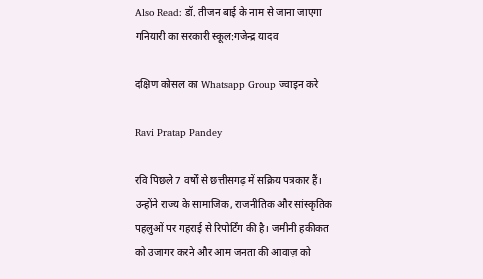Also Read: डॉ. तीजन बाई के नाम से जाना जाएगा गनियारी का सरकारी स्कूल:गजेन्द्र यादव

दक्षिण कोसल का Whatsapp Group ज्वाइन करे

Ravi Pratap Pandey

रवि पिछले 7 वर्षों से छत्तीसगढ़ में सक्रिय पत्रकार हैं। उन्होंने राज्य के सामाजिक, राजनीतिक और सांस्कृतिक पहलुओं पर गहराई से रिपोर्टिंग की है। जमीनी हकीकत को उजागर करने और आम जनता की आवाज़ को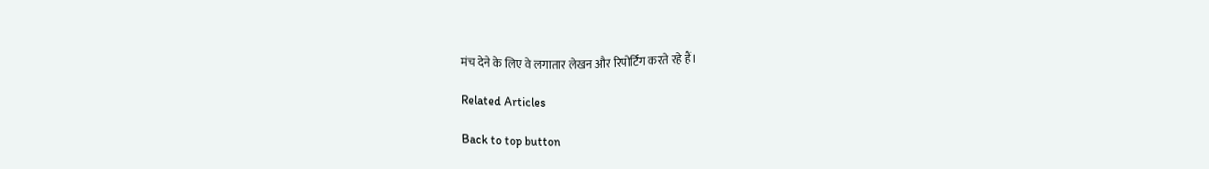मंच देने के लिए वे लगातार लेखन और रिपोर्टिंग करते रहे हैं।

Related Articles

Back to top button